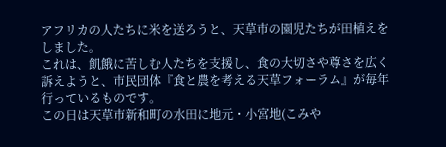アフリカの人たちに米を送ろうと、天草市の園児たちが田植えをしました。
これは、飢餓に苦しむ人たちを支援し、食の大切さや尊さを広く訴えようと、市民団体『食と農を考える天草フォーラム』が毎年行っているものです。
この日は天草市新和町の水田に地元・小宮地(こみや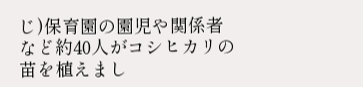じ)保育園の園児や関係者など約40人がコシヒカリの苗を植えまし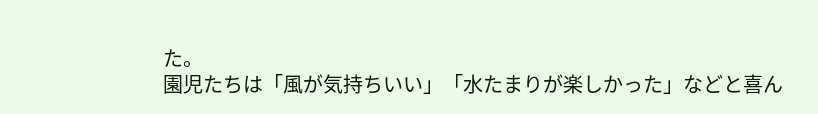た。
園児たちは「風が気持ちいい」「水たまりが楽しかった」などと喜ん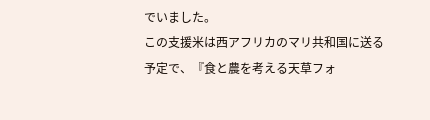でいました。
この支援米は西アフリカのマリ共和国に送る予定で、『食と農を考える天草フォ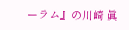ーラム』の川崎 眞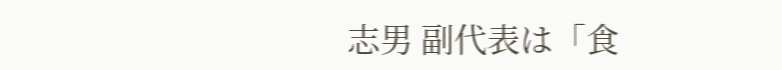志男 副代表は「食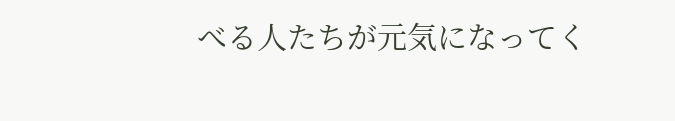べる人たちが元気になってく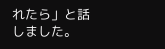れたら」と話しました。